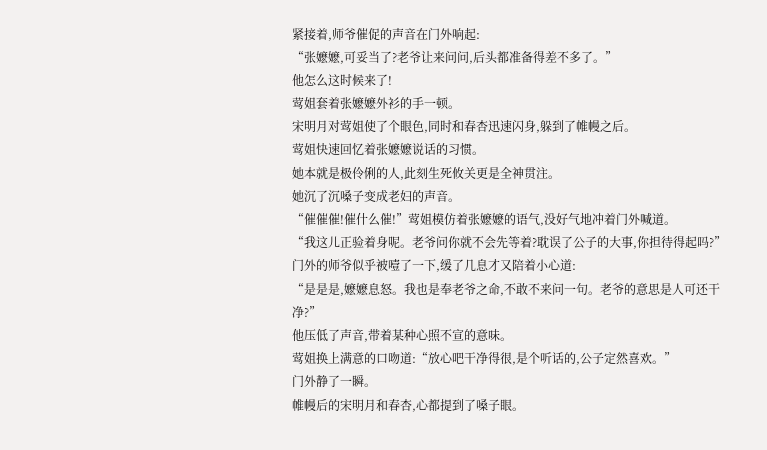紧接着,师爷催促的声音在门外响起:
“张嬷嬷,可妥当了?老爷让来问问,后头都准备得差不多了。”
他怎么这时候来了!
莺姐套着张嬷嬷外衫的手一顿。
宋明月对莺姐使了个眼色,同时和春杏迅速闪身,躲到了帷幔之后。
莺姐快速回忆着张嬷嬷说话的习惯。
她本就是极伶俐的人,此刻生死攸关更是全神贯注。
她沉了沉嗓子变成老妇的声音。
“催催催!催什么催!”莺姐模仿着张嬷嬷的语气,没好气地冲着门外喊道。
“我这儿正验着身呢。老爷问你就不会先等着?耽误了公子的大事,你担待得起吗?”
门外的师爷似乎被噎了一下,缓了几息才又陪着小心道:
“是是是,嬷嬷息怒。我也是奉老爷之命,不敢不来问一句。老爷的意思是人可还干净?”
他压低了声音,带着某种心照不宣的意味。
莺姐换上满意的口吻道:“放心吧干净得很,是个听话的,公子定然喜欢。”
门外静了一瞬。
帷幔后的宋明月和春杏,心都提到了嗓子眼。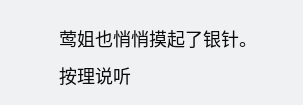莺姐也悄悄摸起了银针。
按理说听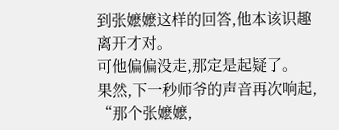到张嬷嬷这样的回答,他本该识趣离开才对。
可他偏偏没走,那定是起疑了。
果然,下一秒师爷的声音再次响起,
“那个张嬷嬷,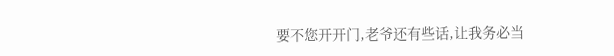要不您开开门,老爷还有些话,让我务必当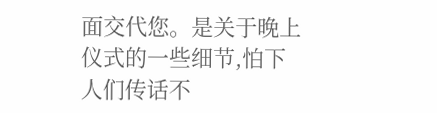面交代您。是关于晚上仪式的一些细节,怕下人们传话不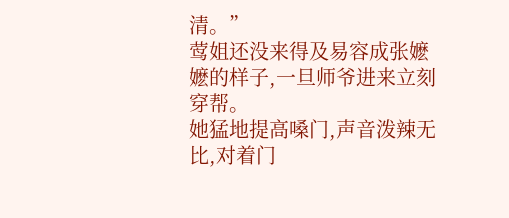清。”
莺姐还没来得及易容成张嬷嬷的样子,一旦师爷进来立刻穿帮。
她猛地提高嗓门,声音泼辣无比,对着门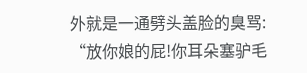外就是一通劈头盖脸的臭骂:
“放你娘的屁!你耳朵塞驴毛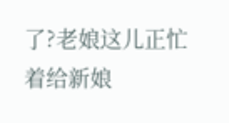了?老娘这儿正忙着给新娘